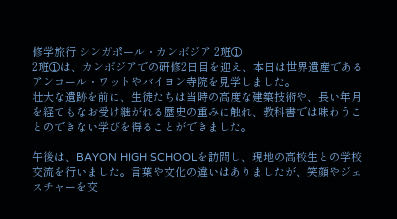修学旅行 シンガポール・カンボジア 2班①
2班①は、カンボジアでの研修2日目を迎え、本日は世界遺産であるアンコール・ワットやバイヨン寺院を見学しました。
壮大な遺跡を前に、生徒たちは当時の高度な建築技術や、長い年月を経てもなお受け継がれる歴史の重みに触れ、教科書では味わうことのできない学びを得ることができました。

午後は、BAYON HIGH SCHOOLを訪問し、現地の高校生との学校交流を行いました。言葉や文化の違いはありましたが、笑顔やジェスチャーを交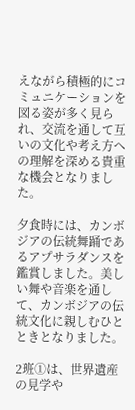えながら積極的にコミュニケーションを図る姿が多く見られ、交流を通して互いの文化や考え方への理解を深める貴重な機会となりました。

夕食時には、カンボジアの伝統舞踊であるアプサラダンスを鑑賞しました。美しい舞や音楽を通して、カンボジアの伝統文化に親しむひとときとなりました。

2班①は、世界遺産の見学や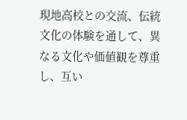現地高校との交流、伝統文化の体験を通して、異なる文化や価値観を尊重し、互い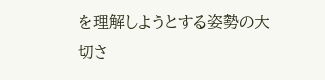を理解しようとする姿勢の大切さ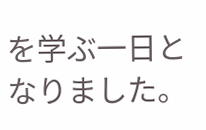を学ぶ一日となりました。